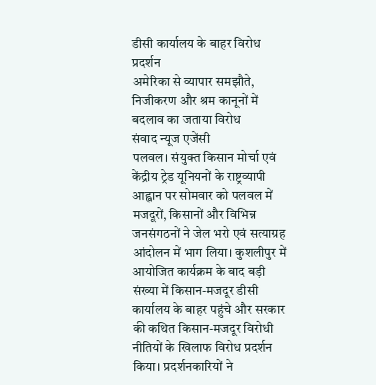डीसी कार्यालय के बाहर विरोध प्रदर्शन
अमेरिका से व्यापार समझौते, निजीकरण और श्रम कानूनों में बदलाव का जताया विरोध
संवाद न्यूज एजेंसी
पलवल। संयुक्त किसान मोर्चा एवं केंद्रीय ट्रेड यूनियनों के राष्ट्रव्यापी आह्वान पर सोमवार को पलवल में मजदूरों, किसानों और विभिन्न जनसंगठनों ने जेल भरो एवं सत्याग्रह आंदोलन में भाग लिया। कुशलीपुर में आयोजित कार्यक्रम के बाद बड़ी संख्या में किसान-मजदूर डीसी कार्यालय के बाहर पहुंचे और सरकार की कथित किसान-मजदूर विरोधी नीतियों के खिलाफ विरोध प्रदर्शन किया। प्रदर्शनकारियों ने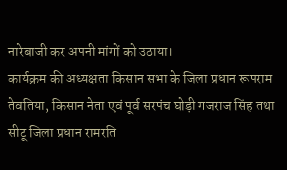नारेबाजी कर अपनी मांगों को उठाया।
कार्यक्रम की अध्यक्षता किसान सभा के जिला प्रधान रूपराम तेवतिया, किसान नेता एवं पूर्व सरपंच घोड़ी गजराज सिंह तथा सीटू जिला प्रधान रामरति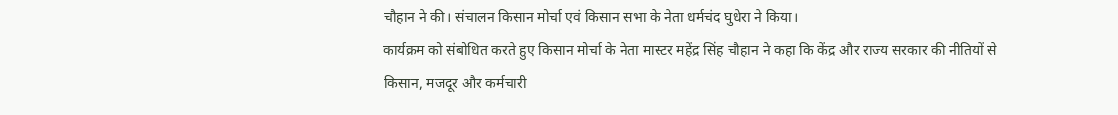चौहान ने की। संचालन किसान मोर्चा एवं किसान सभा के नेता धर्मचंद घुधेरा ने किया।
कार्यक्रम को संबोधित करते हुए किसान मोर्चा के नेता मास्टर महेंद्र सिंह चौहान ने कहा कि केंद्र और राज्य सरकार की नीतियों से किसान, मजदूर और कर्मचारी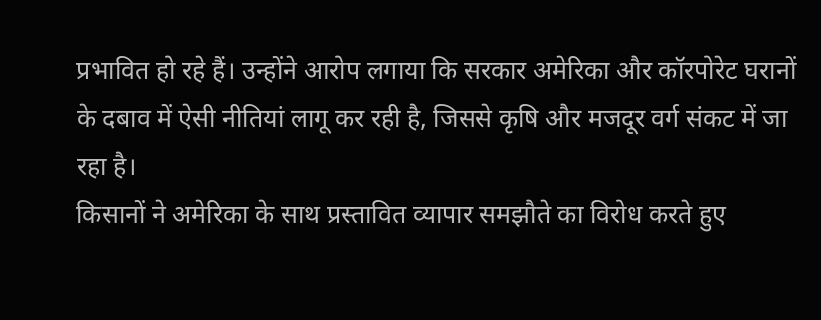प्रभावित हो रहे हैं। उन्होंने आरोप लगाया कि सरकार अमेरिका और कॉरपोरेट घरानों के दबाव में ऐसी नीतियां लागू कर रही है, जिससे कृषि और मजदूर वर्ग संकट में जा रहा है।
किसानों ने अमेरिका के साथ प्रस्तावित व्यापार समझौते का विरोध करते हुए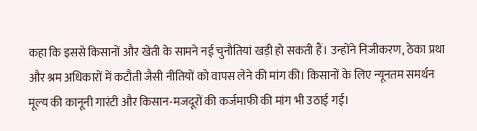कहा कि इससे किसानों और खेती के सामने नई चुनौतियां खड़ी हो सकती हैं। उन्होंने निजीकरण, ठेका प्रथा और श्रम अधिकारों में कटौती जैसी नीतियों को वापस लेने की मांग की। किसानों के लिए न्यूनतम समर्थन मूल्य की कानूनी गारंटी और किसान-मजदूरों की कर्जमाफी की मांग भी उठाई गई।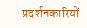प्रदर्शनकारियों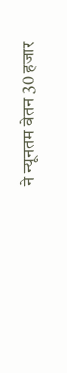ने न्यूनतम वेतन 30 हजार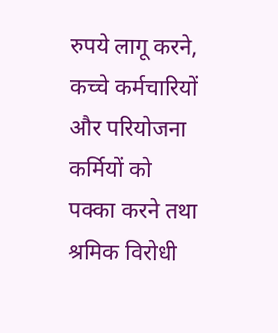रुपये लागू करने, कच्चे कर्मचारियों और परियोजना कर्मियों को पक्का करने तथा श्रमिक विरोधी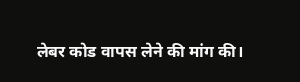लेबर कोड वापस लेने की मांग की।